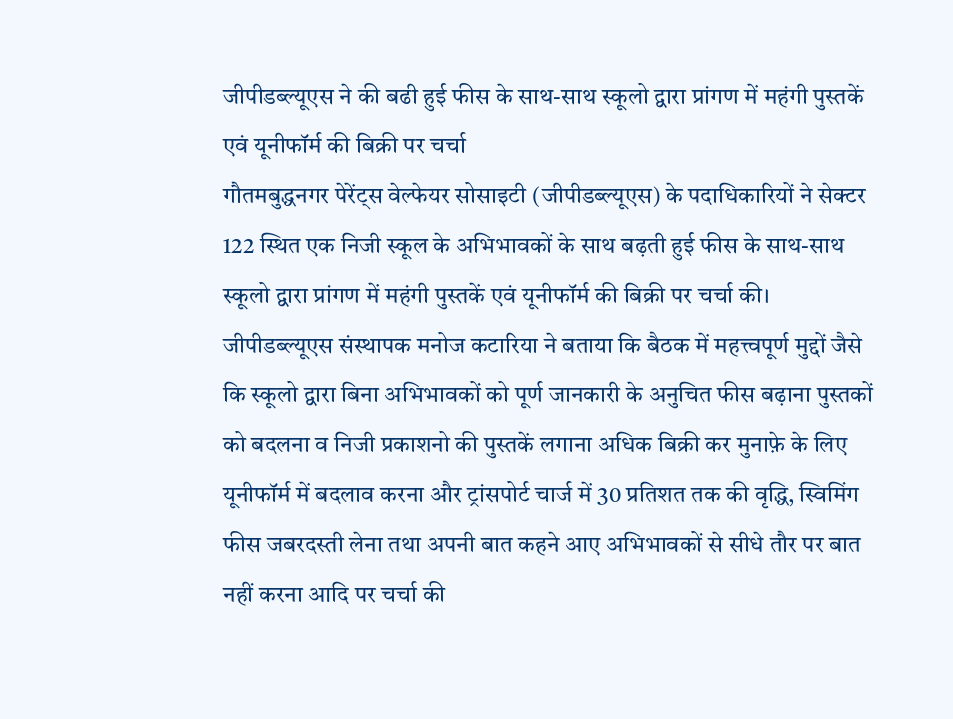जीपीडब्ल्यूएस ने की बढी हुई फीस के साथ-साथ स्कूलो द्वारा प्रांगण में महंगी पुस्तकें एवं यूनीफॉर्म की बिक्री पर चर्चा
गौतमबुद्धनगर पेरेंट्स वेल्फेयर सोसाइटी (जीपीडब्ल्यूएस) के पदाधिकारियों ने सेक्टर 122 स्थित एक निजी स्कूल के अभिभावकों के साथ बढ़ती हुई फीस के साथ-साथ स्कूलो द्वारा प्रांगण में महंगी पुस्तकें एवं यूनीफॉर्म की बिक्री पर चर्चा की।
जीपीडब्ल्यूएस संस्थापक मनोज कटारिया ने बताया कि बैठक में महत्त्वपूर्ण मुद्दों जैसे कि स्कूलो द्वारा बिना अभिभावकों को पूर्ण जानकारी के अनुचित फीस बढ़ाना पुस्तकों को बदलना व निजी प्रकाशनो की पुस्तकें लगाना अधिक बिक्री कर मुनाफ़े के लिए यूनीफॉर्म में बदलाव करना और ट्रांसपोर्ट चार्ज में 30 प्रतिशत तक की वृद्धि, स्विमिंग फीस जबरदस्ती लेना तथा अपनी बात कहने आए अभिभावकों से सीधे तौर पर बात नहीं करना आदि पर चर्चा की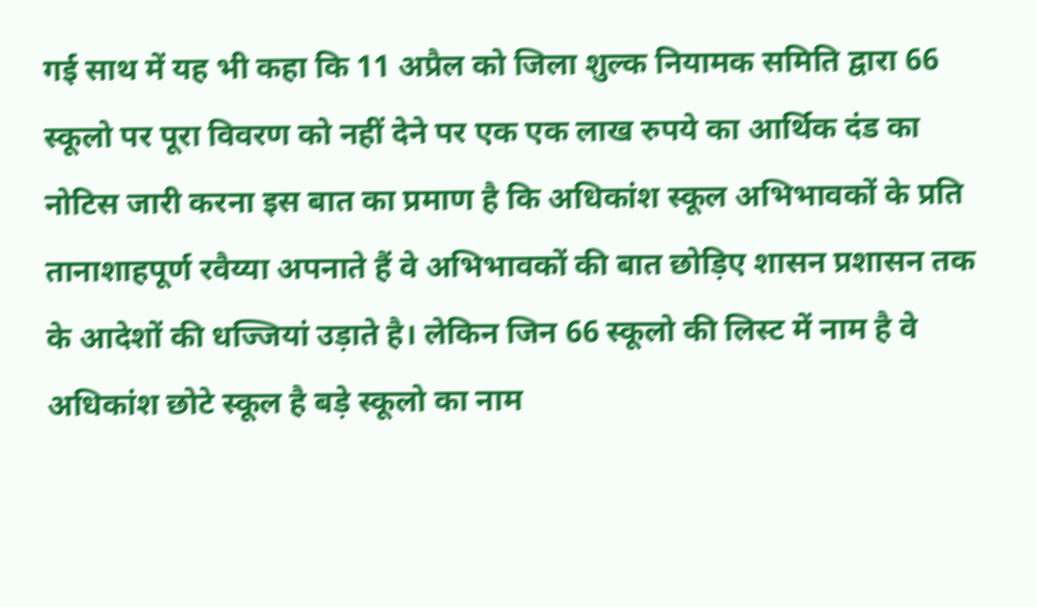गई साथ में यह भी कहा कि 11 अप्रैल को जिला शुल्क नियामक समिति द्वारा 66 स्कूलो पर पूरा विवरण को नहीं देने पर एक एक लाख रुपये का आर्थिक दंड का नोटिस जारी करना इस बात का प्रमाण है कि अधिकांश स्कूल अभिभावकों के प्रति तानाशाहपूर्ण रवैय्या अपनाते हैं वे अभिभावकों की बात छोड़िए शासन प्रशासन तक के आदेशों की धज्जियां उड़ाते है। लेकिन जिन 66 स्कूलो की लिस्ट में नाम है वे अधिकांश छोटे स्कूल है बड़े स्कूलो का नाम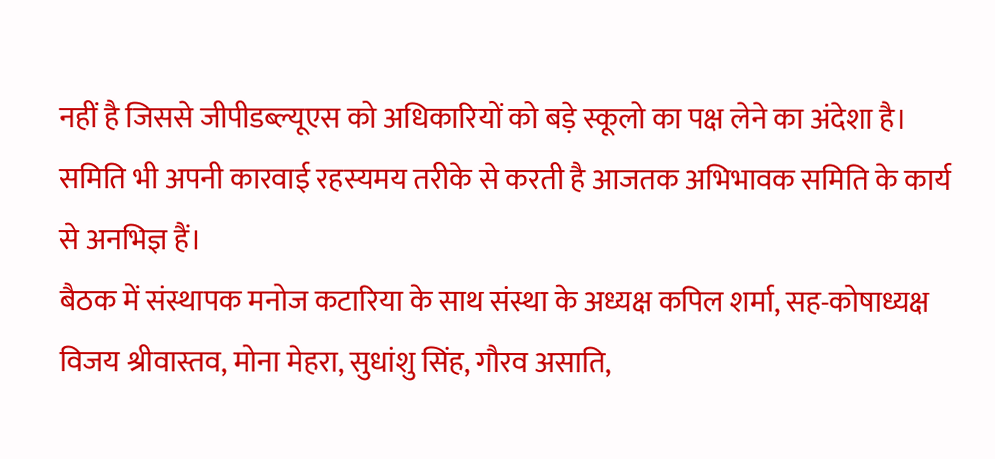नहीं है जिससे जीपीडब्ल्यूएस को अधिकारियों को बड़े स्कूलो का पक्ष लेने का अंदेशा है। समिति भी अपनी कारवाई रहस्यमय तरीके से करती है आजतक अभिभावक समिति के कार्य से अनभिज्ञ हैं।
बैठक में संस्थापक मनोज कटारिया के साथ संस्था के अध्यक्ष कपिल शर्मा, सह-कोषाध्यक्ष विजय श्रीवास्तव, मोना मेहरा, सुधांशु सिंह, गौरव असाति,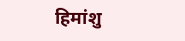हिमांशु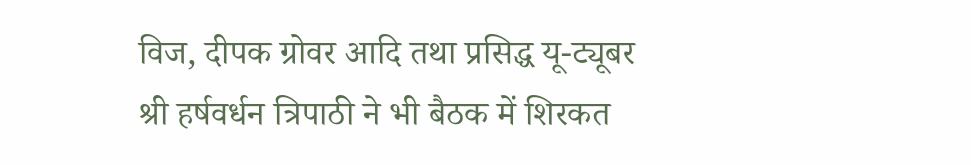विज, दीपक ग्रोवर आदि तथा प्रसिद्ध यू-ट्यूबर श्री हर्षवर्धन त्रिपाठी ने भी बैठक में शिरकत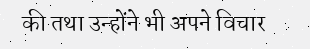की तथा उन्होंने भी अपने विचार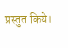प्रस्तुत किये।